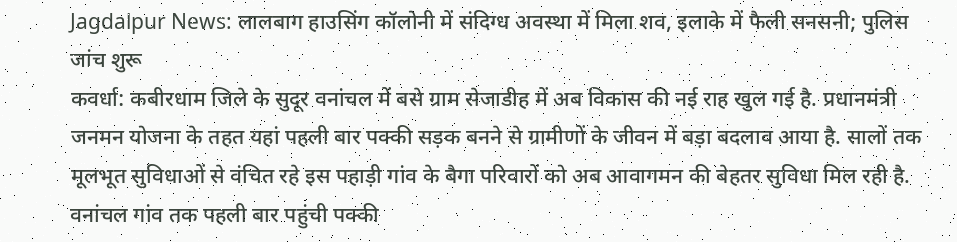Jagdalpur News: लालबाग हाउसिंग कॉलोनी में संदिग्ध अवस्था में मिला शव, इलाके में फैली सनसनी; पुलिस जांच शुरू
कवर्धा: कबीरधाम जिले के सुदूर वनांचल में बसे ग्राम सेजाडीह में अब विकास की नई राह खुल गई है. प्रधानमंत्री जनमन योजना के तहत यहां पहली बार पक्की सड़क बनने से ग्रामीणों के जीवन में बड़ा बदलाव आया है. सालों तक मूलभूत सुविधाओं से वंचित रहे इस पहाड़ी गांव के बैगा परिवारों को अब आवागमन की बेहतर सुविधा मिल रही है.
वनांचल गांव तक पहली बार पहुंची पक्की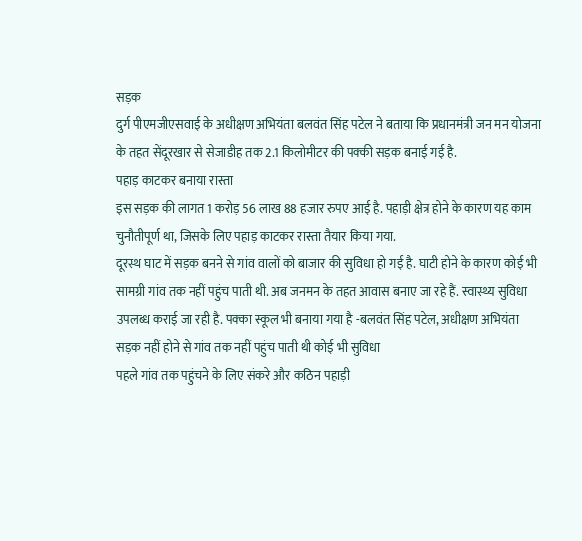सड़क
दुर्ग पीएमजीएसवाई के अधीक्षण अभियंता बलवंत सिंह पटेल ने बताया कि प्रधानमंत्री जन मन योजना के तहत सेंदूरखार से सेजाडीह तक 2.1 किलोमीटर की पक्की सड़क बनाई गई है.
पहाड़ काटकर बनाया रास्ता
इस सड़क की लागत 1 करोड़ 56 लाख 88 हजार रुपए आई है. पहाड़ी क्षेत्र होने के कारण यह काम चुनौतीपूर्ण था, जिसके लिए पहाड़ काटकर रास्ता तैयार किया गया.
दूरस्थ घाट में सड़क बनने से गांव वालों को बाजार की सुविधा हो गई है. घाटी होने के कारण कोई भी सामग्री गांव तक नहीं पहुंच पाती थी. अब जनमन के तहत आवास बनाए जा रहे हैं. स्वास्थ्य सुविधा उपलब्ध कराई जा रही है. पक्का स्कूल भी बनाया गया है -बलवंत सिंह पटेल, अधीक्षण अभियंता
सड़क नहीं होने से गांव तक नहीं पहुंच पाती थी कोई भी सुविधा
पहले गांव तक पहुंचने के लिए संकरे और कठिन पहाड़ी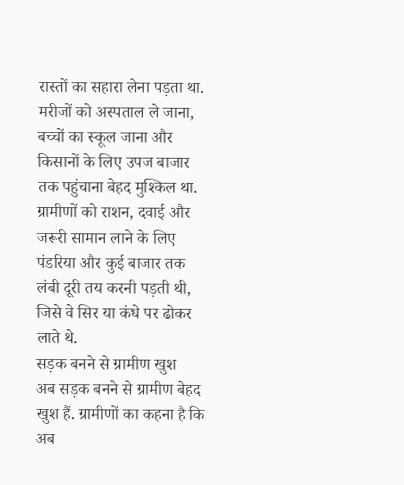रास्तों का सहारा लेना पड़ता था. मरीजों को अस्पताल ले जाना, बच्चों का स्कूल जाना और किसानों के लिए उपज बाजार तक पहुंचाना बेहद मुश्किल था. ग्रामीणों को राशन, दवाई और जरूरी सामान लाने के लिए पंडरिया और कुई बाजार तक लंबी दूरी तय करनी पड़ती थी, जिसे वे सिर या कंधे पर ढोकर लाते थे.
सड़क बनने से ग्रामीण खुश
अब सड़क बनने से ग्रामीण बेहद खुश हैं. ग्रामीणों का कहना है कि अब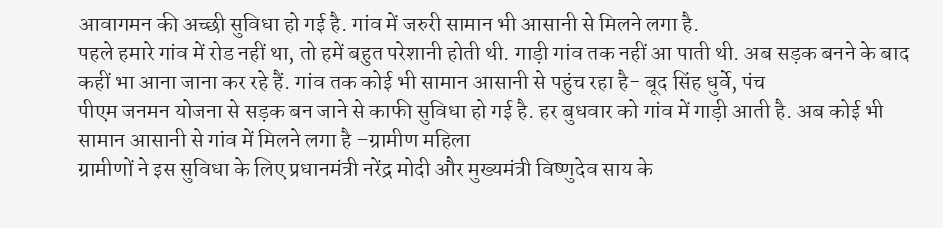आवागमन की अच्छी सुविधा हो गई है. गांव में जरुरी सामान भी आसानी से मिलने लगा है.
पहले हमारे गांव में रोड नहीं था, तो हमें बहुत परेशानी होती थी. गाड़ी गांव तक नहीं आ पाती थी. अब सड़क बनने के बाद कहीं भा आना जाना कर रहे हैं. गांव तक कोई भी सामान आसानी से पहुंच रहा है- बूद सिंह धुर्वे, पंच
पीएम जनमन योजना से सड़क बन जाने से काफी सुविधा हो गई है. हर बुधवार को गांव में गाड़ी आती है. अब कोई भी सामान आसानी से गांव में मिलने लगा है –ग्रामीण महिला
ग्रामीणों ने इस सुविधा के लिए प्रधानमंत्री नरेंद्र मोदी और मुख्यमंत्री विष्णुदेव साय के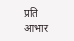प्रति आभार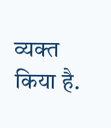व्यक्त किया है.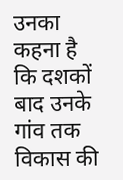उनका कहना है कि दशकों बाद उनके गांव तक विकास की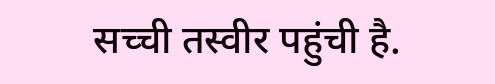सच्ची तस्वीर पहुंची है.